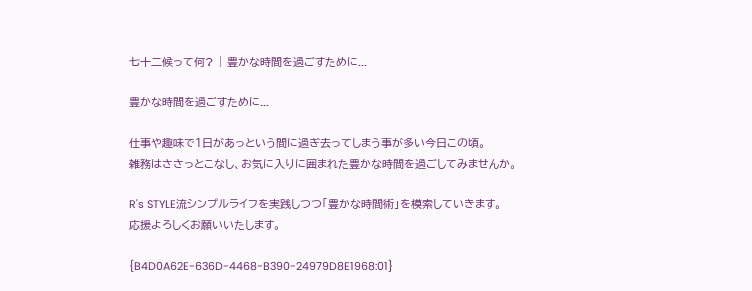七十二候って何? | 豊かな時間を過ごすために...

豊かな時間を過ごすために...

仕事や趣味で1日があっという間に過ぎ去ってしまう事が多い今日この頃。
雑務はささっとこなし、お気に入りに囲まれた豊かな時間を過ごしてみませんか。

R's STYLE流シンプルライフを実践しつつ「豊かな時間術」を模索していきます。
応援よろしくお願いいたします。

{B4D0A62E-636D-4468-B390-24979D8E1968:01}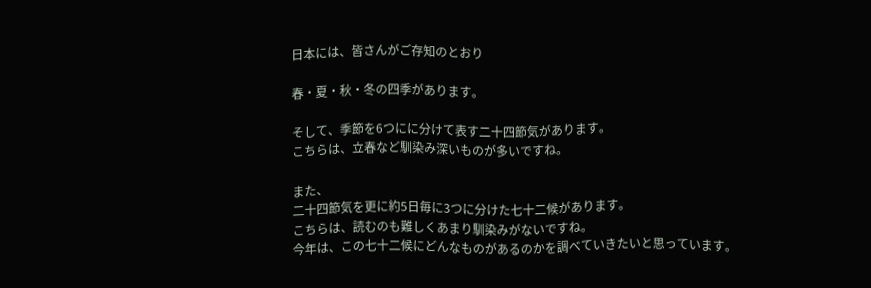日本には、皆さんがご存知のとおり

春・夏・秋・冬の四季があります。

そして、季節を6つにに分けて表す二十四節気があります。
こちらは、立春など馴染み深いものが多いですね。

また、
二十四節気を更に約5日毎に3つに分けた七十二候があります。
こちらは、読むのも難しくあまり馴染みがないですね。
今年は、この七十二候にどんなものがあるのかを調べていきたいと思っています。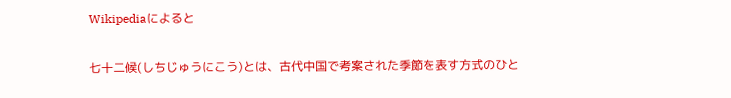Wikipediaによると

七十二候(しちじゅうにこう)とは、古代中国で考案された季節を表す方式のひと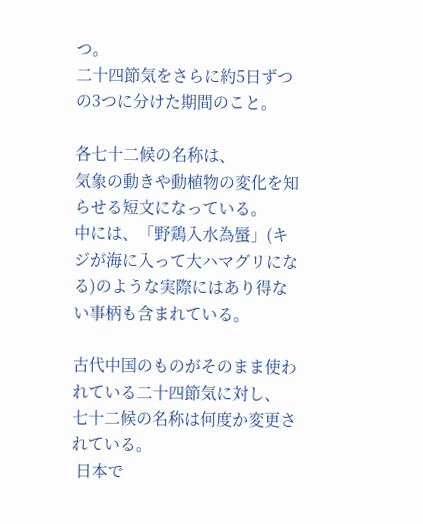つ。
二十四節気をさらに約5日ずつの3つに分けた期間のこと。

各七十二候の名称は、
気象の動きや動植物の変化を知らせる短文になっている。
中には、「野鶏入水為蜃」(キジが海に入って大ハマグリになる)のような実際にはあり得ない事柄も含まれている。

古代中国のものがそのまま使われている二十四節気に対し、
七十二候の名称は何度か変更されている。
 日本で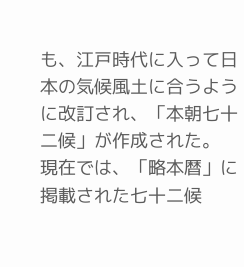も、江戸時代に入って日本の気候風土に合うように改訂され、「本朝七十二候」が作成された。
現在では、「略本暦」に掲載された七十二候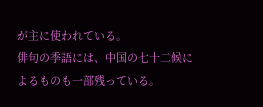が主に使われている。
俳句の季語には、中国の七十二候によるものも一部残っている。